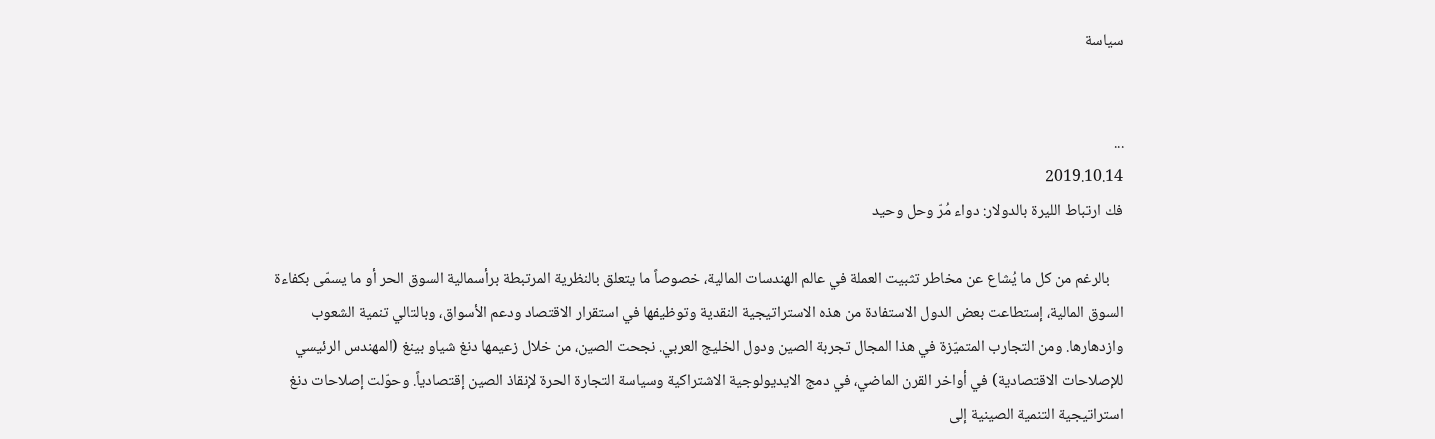سياسة


...
2019.10.14
فك ارتباط الليرة بالدولار: دواء مُرّ وحل وحيد

    بالرغم من كل ما يُشاع عن مخاطر تثبيت العملة في عالم الهندسات المالية، خصوصاً ما يتعلق بالنظرية المرتبطة برأسمالية السوق الحر أو ما يسمّى بكفاءة السوق المالية، إستطاعت بعض الدول الاستفادة من هذه الاستراتيجية النقدية وتوظيفها في استقرار الاقتصاد ودعم الأسواق، وبالتالي تنمية الشعوب وازدهارها. ومن التجارب المتميّزة في هذا المجال تجربة الصين ودول الخليج العربي. نجحت الصين، من خلال زعيمها دنغ شياو بينغ (المهندس الرئيسي للإصلاحات الاقتصادية) في أواخر القرن الماضي، في دمج الايديولوجية الاشتراكية وسياسة التجارة الحرة لإنقاذ الصين إقتصادياً. وحوّلت إصلاحات دنغ استراتيجية التنمية الصينية إلى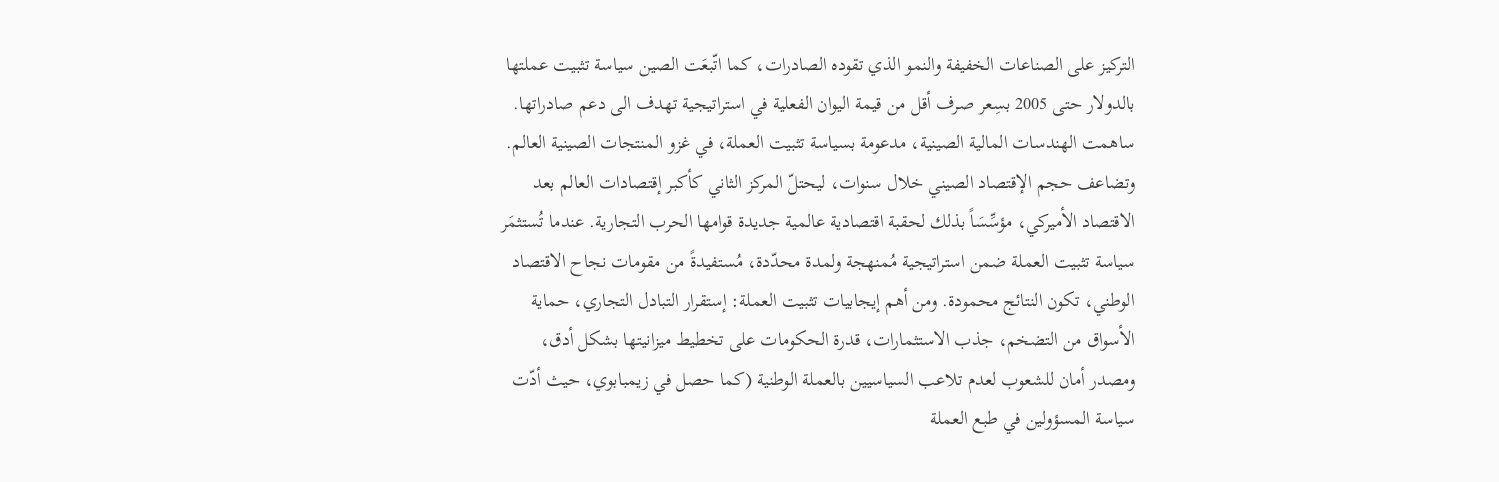التركيز على الصناعات الخفيفة والنمو الذي تقوده الصادرات، كما اتّبعَت الصين سياسة تثبيت عملتها بالدولار حتى 2005 بسِعر صرف أقل من قيمة اليوان الفعلية في استراتيجية تهدف الى دعم صادراتها. ساهمت الهندسات المالية الصينية، مدعومة بسياسة تثبيت العملة، في غزو المنتجات الصينية العالم. وتضاعف حجم الإقتصاد الصيني خلال سنوات، ليحتلّ المركز الثاني كأكبر إقتصادات العالم بعد الاقتصاد الأميركي، مؤسِّسَاً بذلك لحقبة اقتصادية عالمية جديدة قوامها الحرب التجارية. عندما تُستثمَر سياسة تثبيت العملة ضمن استراتيجية مُمنهجة ولمدة محدّدة، مُستفيدةً من مقومات نجاح الاقتصاد الوطني، تكون النتائج محمودة. ومن أهم إيجابيات تثبيت العملة: إستقرار التبادل التجاري، حماية الأسواق من التضخم، جذب الاستثمارات، قدرة الحكومات على تخطيط ميزانيتها بشكل أدق، ومصدر أمان للشعوب لعدم تلاعب السياسيين بالعملة الوطنية (كما حصل في زيمبابوي، حيث أدّت سياسة المسؤولين في طبع العملة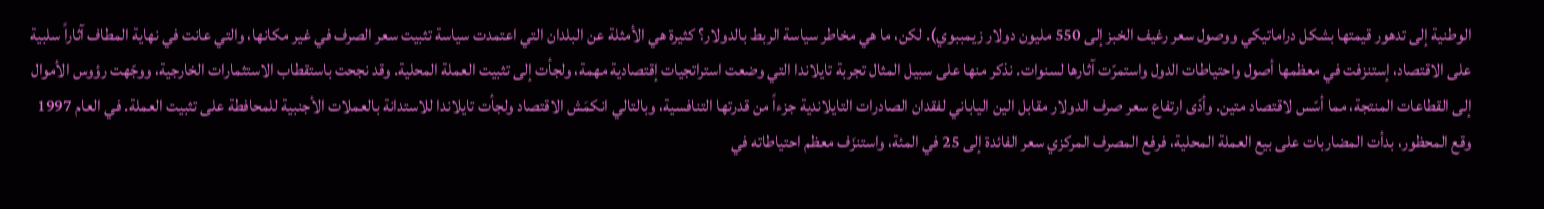الوطنية إلى تدهور قيمتها بشكل دراماتيكي ووصول سعر رغيف الخبز إلى 550 مليون دولار زيمببوي). لكن، ما هي مخاطر سياسة الربط بالدولار؟ كثيرة هي الأمثلة عن البلدان التي اعتمدت سياسة تثبيت سعر الصرف في غير مكانها، والتي عانت في نهاية المطاف آثاراً سلبية على الاقتصاد، إستنزفت في معظمها أصول واحتياطات الدول واستمرّت آثارها لسنوات. نذكر منها على سبيل المثال تجربة تايلاندا التي وضعت استراتجيات إقتصادية مهمة، ولجأت إلى تثبيت العملة المحلية. وقد نجحت باستقطاب الاستثمارات الخارجية، ووجّهت رؤوس الأموال إلى القطاعات المنتجة، مما أسّس لاقتصاد متين. وأدّى ارتفاع سعر صرف الدولار مقابل الين الياباني لفقدان الصادرات التايلاندية جزءاً من قدرتها التنافسية، وبالتالي انكمَش الاقتصاد ولجأت تايلاندا للاستدانة بالعملات الأجنبية للمحافطة على تثبيت العملة. في العام 1997 وقع المحظور، بدأت المضاربات على بيع العملة المحلية، فرفع المصرف المركزي سعر الفائدة إلى 25 في المئة، واستنزَف معظم احتياطاته في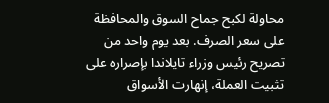محاولة لكبح جماح السوق والمحافظة على سعر الصرف. بعد يوم واحد من تصريح رئيس وزراء تايلاندا بإصراره على تثبيت العملة، إنهارت الأسواق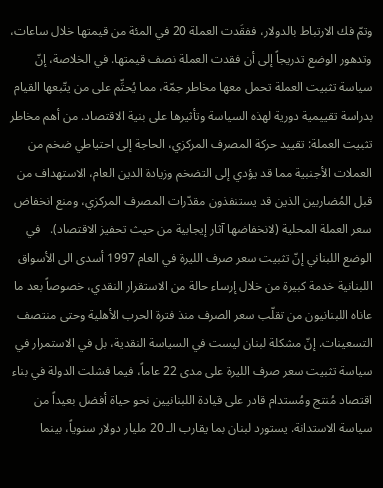وتمّ فك الارتباط بالدولار، ففقَدت العملة 20 في المئة من قيمتها خلال ساعات، وتدهور الوضع تدريجاً إلى أن فقدت العملة نصف قيمتها. في الخلاصة، إنّ سياسة تثبيت العملة تحمل معها مخاطر جمّة، مما يُحتِّم على من يتّبعها القيام بدراسة تقييمية دورية لهذه السياسة وتأثيرها على بنية الاقتصاد. من أهم مخاطر تثبيت العملة: تقييد حركة المصرف المركزي، الحاجة إلى احتياطي ضخم من العملات الأجنبية مما قد يؤدي إلى التضخم وزيادة الدين العام، الاستهداف من قبل المُضاربين الذين قد يستنفذون مقدّرات المصرف المركزي، ومنع انخفاض سعر العملة المحلية (لانخفاضها آثار إيجابية من حيث تحفيز الاقتصاد).   في الوضع اللبناني إنّ تثبيت سعر صرف الليرة في العام 1997 أسدى الى الأسواق اللبنانية خدمة كبيرة من خلال إرساء حالة من الاستقرار النقدي، خصوصاً بعد ما عاناه اللبنانيون من تقلّب سعر الصرف منذ فترة الحرب الأهلية وحتى منتصف التسعينات. إنّ مشكلة لبنان ليست في السياسة النقدية، بل في الاستمرار في سياسة تثبيت سعر صرف الليرة على مدى 22 عاماً، فيما فشلت الدولة في بناء اقتصاد مُنتج ومُستدام قادر على قيادة اللبنانيين نحو حياة أفضل بعيداً من سياسة الاستدانة. يستورد لبنان بما يقارب الـ 20 مليار دولار سنوياً، بينما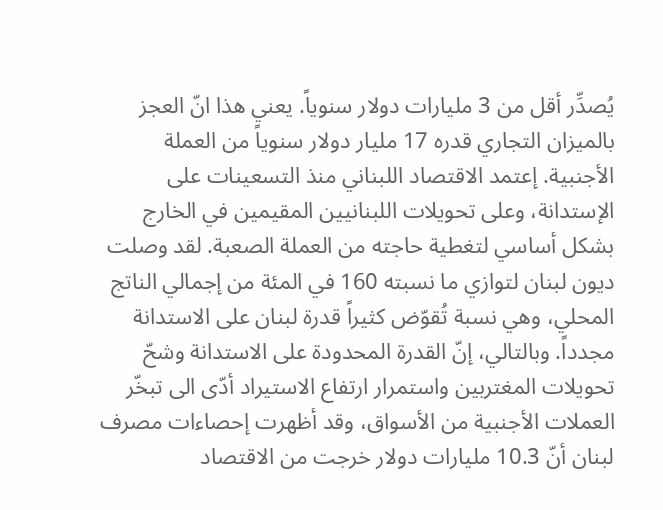يُصدِّر أقل من 3 مليارات دولار سنوياً. يعني هذا انّ العجز بالميزان التجاري قدره 17 مليار دولار سنوياً من العملة الأجنبية. إعتمد الاقتصاد اللبناني منذ التسعينات على الإستدانة، وعلى تحويلات اللبنانيين المقيمين في الخارج بشكل أساسي لتغطية حاجته من العملة الصعبة. لقد وصلت ديون لبنان لتوازي ما نسبته 160 في المئة من إجمالي الناتج المحلي، وهي نسبة تُقوّض كثيراً قدرة لبنان على الاستدانة مجدداً. وبالتالي، إنّ القدرة المحدودة على الاستدانة وشحّ تحويلات المغتربين واستمرار ارتفاع الاستيراد أدّى الى تبخّر العملات الأجنبية من الأسواق، وقد أظهرت إحصاءات مصرف لبنان أنّ 10.3 مليارات دولار خرجت من الاقتصاد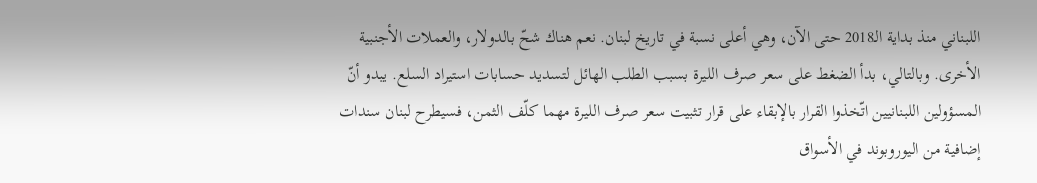اللبناني منذ بداية الـ2018 حتى الآن، وهي أعلى نسبة في تاريخ لبنان. نعم هناك شحّ بالدولار، والعملات الأجنبية الأخرى. وبالتالي، بدأ الضغط على سعر صرف الليرة بسبب الطلب الهائل لتسديد حسابات استيراد السلع. يبدو أنّ المسؤولين اللبنانيين اتّخذوا القرار بالإبقاء على قرار تثبيت سعر صرف الليرة مهما كلّف الثمن، فسيطرح لبنان سندات إضافية من اليوروبوند في الأسواق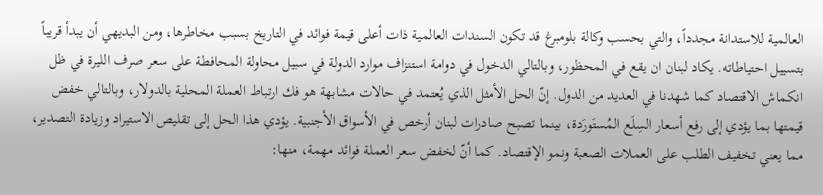العالمية للاستدانة مجدداً، والتي بحسب وكالة بلومبرغ قد تكون السندات العالمية ذات أعلى قيمة فوائد في التاريخ بسبب مخاطرها، ومن البديهي أن يبدأ قريباً بتسييل احتياطاته. يكاد لبنان ان يقع في المحظور، وبالتالي الدخول في دوامة استنزاف موارد الدولة في سبيل محاولة المحافطة على سعر صرف الليرة في ظل انكماش الاقتصاد كما شهدنا في العديد من الدول. إنّ الحل الأمثل الذي يُعتمد في حالات مشابهة هو فك ارتباط العملة المحلية بالدولار، وبالتالي خفض قيمتها بما يؤدي إلى رفع أسعار السِلَع المُستَورَدة، بينما تصبح صادرات لبنان أرخص في الأسواق الأجنبية. يؤدي هذا الحل إلى تقليص الاستيراد وزيادة التصدير، مما يعني تخفيف الطلب على العملات الصعبة ونمو الإقتصاد. كما أنّ لخفض سعر العملة فوائد مهمة، منها: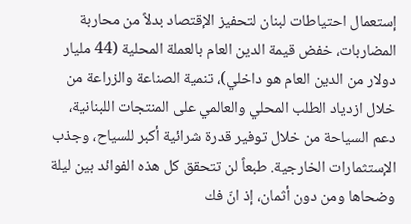إستعمال احتياطات لبنان لتحفيز الإقتصاد بدلاً من محاربة المضاربات، خفض قيمة الدين العام بالعملة المحلية (44 مليار دولار من الدين العام هو داخلي)، تنمية الصناعة والزراعة من خلال ازدياد الطلب المحلي والعالمي على المنتجات اللبنانية، دعم السياحة من خلال توفير قدرة شرائية أكبر للسياح، وجذب الإستثمارات الخارجية. طبعاً لن تتحقق كل هذه الفوائد بين ليلة وضحاها ومن دون أثمان، إذ انّ فك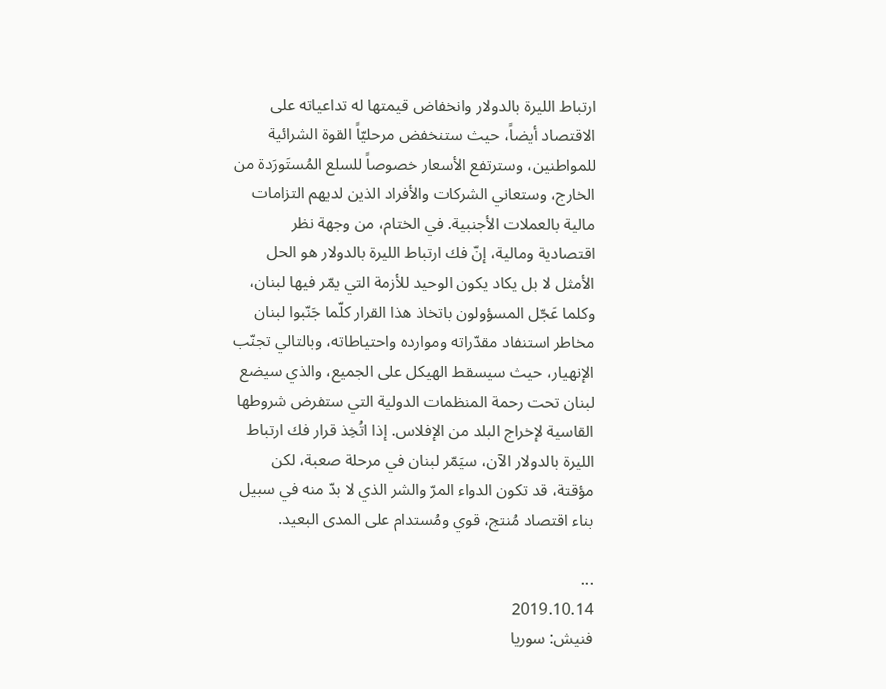ارتباط الليرة بالدولار وانخفاض قيمتها له تداعياته على الاقتصاد أيضاً، حيث ستنخفض مرحليّاً القوة الشرائية للمواطنين، وسترتفع الأسعار خصوصاً للسلع المُستَورَدة من الخارج، وستعاني الشركات والأفراد الذين لديهم التزامات مالية بالعملات الأجنبية. في الختام، من وجهة نظر اقتصادية ومالية، إنّ فك ارتباط الليرة بالدولار هو الحل الأمثل لا بل يكاد يكون الوحيد للأزمة التي يمّر فيها لبنان، وكلما عَجّل المسؤولون باتخاذ هذا القرار كلّما جَنّبوا لبنان مخاطر استنفاد مقدّراته وموارده واحتياطاته، وبالتالي تجنّب الإنهيار، حيث سيسقط الهيكل على الجميع، والذي سيضع لبنان تحت رحمة المنظمات الدولية التي ستفرض شروطها القاسية لإخراج البلد من الإفلاس. إذا اتُخِذ قرار فك ارتباط الليرة بالدولار الآن، سيَمّر لبنان في مرحلة صعبة، لكن مؤقتة، قد تكون الدواء المرّ والشر الذي لا بدّ منه في سبيل بناء اقتصاد مُنتج، قوي ومُستدام على المدى البعيد.

...
2019.10.14
فنيش: سوريا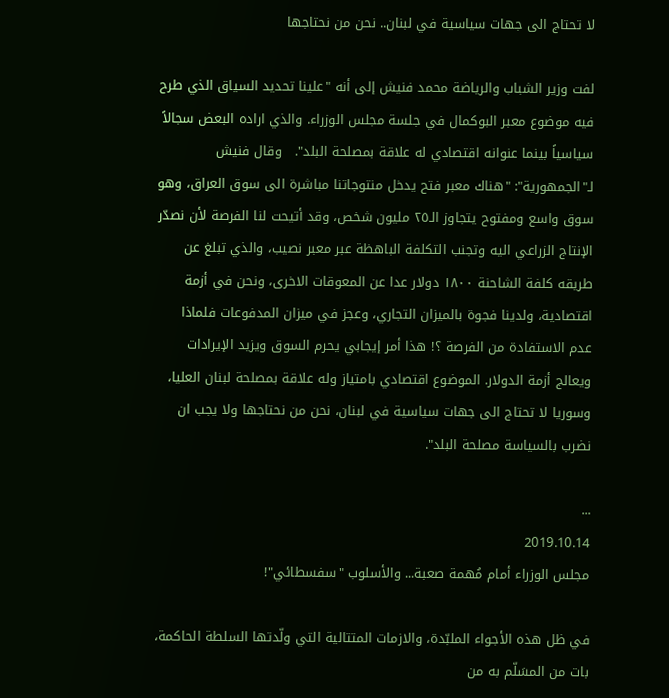لا تحتاج الى جهات سياسية في لبنان.. نحن من نحتاجها

لفت وزير الشباب والرياضة محمد فنيش إلى أنه "علينا تحديد السياق الذي طرح فيه موضوع معبر البوكمال في جلسة مجلس الوزراء. والذي اراده البعض سجالاً سياسياً بينما عنوانه اقتصادي له علاقة بمصلحة البلد".   وقال فنيش لـ"الجمهورية": "هناك معبر فتح يدخل منتوجاتنا مباشرة الى سوق العراق، وهو سوق واسع ومفتوح يتجاوز الـ٢٥ مليون شخص، وقد أتيحت لنا الفرصة لأن نصدّر الإنتاج الزراعي اليه وتجنب التكلفة الباهظة عبر معبر نصيب، والذي تبلغ عن طريقه كلفة الشاحنة ١٨٠٠ دولار عدا عن المعوقات الاخرى، ونحن في أزمة اقتصادية، ولدينا فجوة بالميزان التجاري، وعجز في ميزان المدفوعات فلماذا عدم الاستفادة من الفرصة ؟! هذا أمر إيجابي يحرم السوق ويزيد الإيرادات ويعالج أزمة الدولار. الموضوع اقتصادي بامتياز وله علاقة بمصلحة لبنان العليا، وسوريا لا تحتاج الى جهات سياسية في لبنان، نحن من نحتاجها ولا يجب ان نضرب بالسياسة مصلحة البلد".

...
2019.10.14
مجلس الوزراء أمام مُهمة صعبة... والأسلوب "سفسطائي"!

في ظل هذه الأجواء الملبّدة، والازمات المتتالية التي ولّدتها السلطة الحاكمة، بات من المسَلّم به من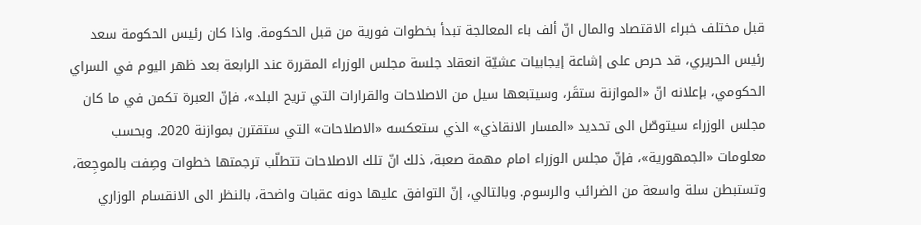قبل مختلف خبراء الاقتصاد والمال انّ ألف باء المعالجة تبدأ بخطوات فورية من قبل الحكومة. واذا كان رئيس الحكومة سعد رئيس الحريري، قد حرص على إشاعة إيجابيات عشيّة انعقاد جلسة مجلس الوزراء المقررة عند الرابعة بعد ظهر اليوم في السراي الحكومي، بإعلانه انّ «الموازنة ستقَر، وسيتبعها سيل من الاصلاحات والقرارات التي تريح البلد»، فإنّ العبرة تكمن في ما كان مجلس الوزراء سيتوصّل الى تحديد «المسار الانقاذي» الذي ستعكسه «الاصلاحات» التي ستقترن بموازنة 2020. وبحسب معلومات «الجمهورية»، فإنّ مجلس الوزراء امام مهمة صعبة، ذلك انّ تلك الاصلاحات تتطلّب ترجمتها خطوات وصِفت بالموجِعة، وتستبطن سلة واسعة من الضرائب والرسوم. وبالتالي، إنّ التوافق عليها دونه عقبات واضحة، بالنظر الى الانقسام الوزاري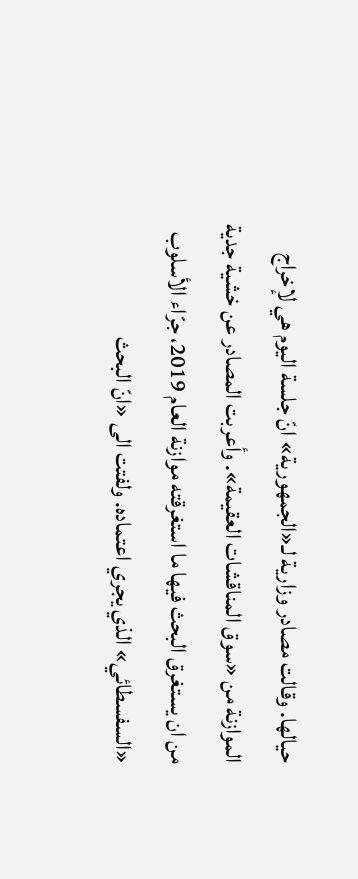حيالها. وقالت مصادر وزارية لـ«الجمهورية» انّ جلسة اليوم هي لإخراج الموازنة من «سوق المناقشات العقيمة». وأعربت المصادر عن خشية جدية من ان يستغرق البحث فيها ما استغرقته موازنة العام 2019، جرّاء الأسلوب «السفسطائي» الذي يجري اعتماده. ولفتت الى «انّ البحث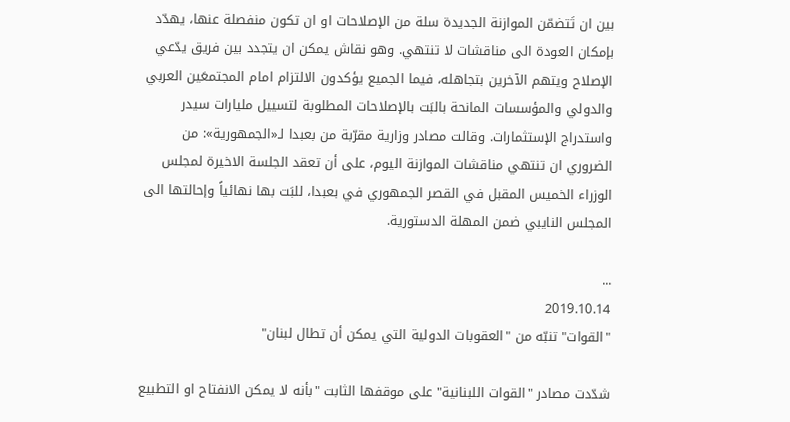بين ان تَتضمّن الموازنة الجديدة سلة من الإصلاحات او ان تكون منفصلة عنها، يهدّد بإمكان العودة الى مناقشات لا تنتهي. وهو نقاش يمكن ان يتجدد بين فريق يدّعي الإصلاح ويتهم الآخرين بتجاهله، فيما الجميع يؤكدون الالتزام امام المجتمعَين العربي والدولي والمؤسسات المانحة بالبَت بالإصلاحات المطلوبة لتسييل مليارات سيدر واستدراج الإستثمارات. وقالت مصادر وزارية مقرّبة من بعبدا لـ«الجمهورية»: من الضروري ان تنتهي مناقشات الموازنة اليوم، على أن تعقد الجلسة الاخيرة لمجلس الوزراء الخميس المقبل في القصر الجمهوري في بعبدا، للبَت بها نهائياً وإحالتها الى المجلس النايبي ضمن المهلة الدستورية.

...
2019.10.14
"القوات" تنبّه من "العقوبات الدولية التي يمكن أن تطال لبنان"

شدّدت مصادر "القوات اللبنانية" على موقفها الثابت "بأنه لا يمكن الانفتاح او التطبيع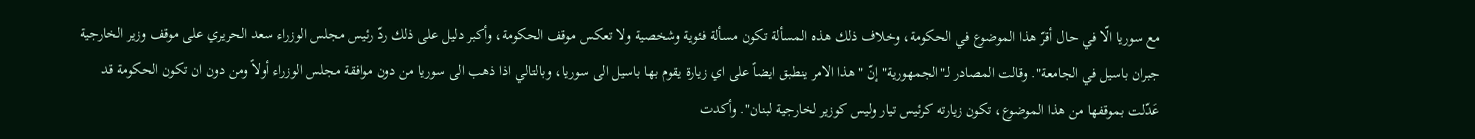مع سوريا الّا في حال أقرّ هذا الموضوع في الحكومة، وخلاف ذلك هذه المسألة تكون مسألة فئوية وشخصية ولا تعكس موقف الحكومة، وأكبر دليل على ذلك ردّ رئيس مجلس الوزراء سعد الحريري على موقف وزير الخارجية جبران باسيل في الجامعة". وقالت المصادر لـ"الجمهورية" إنّ "هذا الامر ينطبق ايضاً على اي زيارة يقوم بها باسيل الى سوريا، وبالتالي اذا ذهب الى سوريا من دون موافقة مجلس الوزراء أولاً ومن دون ان تكون الحكومة قد عَدّلت بموقفها من هذا الموضوع، تكون زيارته كرئيس تيار وليس كوزير لخارجية لبنان". وأكدت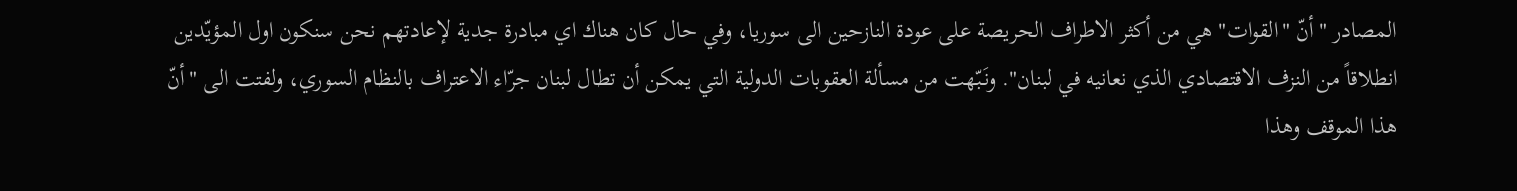المصادر "أنّ "القوات" هي من أكثر الاطراف الحريصة على عودة النازحين الى سوريا، وفي حال كان هناك اي مبادرة جدية لإعادتهم نحن سنكون اول المؤيّدين انطلاقاً من النزف الاقتصادي الذي نعانيه في لبنان". ونَبّهت من مسألة العقوبات الدولية التي يمكن أن تطال لبنان جرّاء الاعتراف بالنظام السوري، ولفتت الى "أنّ هذا الموقف وهذا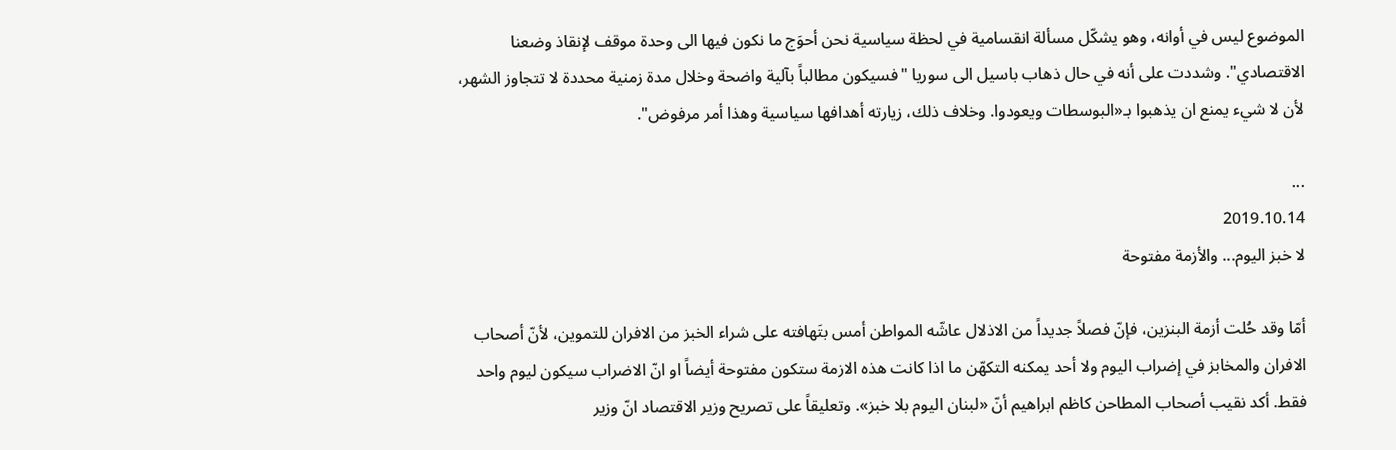الموضوع ليس في أوانه، وهو يشكّل مسألة انقسامية في لحظة سياسية نحن أحوَج ما نكون فيها الى وحدة موقف لإنقاذ وضعنا الاقتصادي". وشددت على أنه في حال ذهاب باسيل الى سوريا "فسيكون مطالباً بآلية واضحة وخلال مدة زمنية محددة لا تتجاوز الشهر، لأن لا شيء يمنع ان يذهبوا بـ«البوسطات ويعودوا. وخلاف ذلك، زيارته أهدافها سياسية وهذا أمر مرفوض".

...
2019.10.14
لا خبز اليوم... والأزمة مفتوحة

أمّا وقد حُلت أزمة البنزين، فإنّ فصلاً جديداً من الاذلال عاشّه المواطن أمس بتَهافته على شراء الخبز من الافران للتموين، لأنّ أصحاب الافران والمخابز في إضراب اليوم ولا أحد يمكنه التكهّن ما اذا كانت هذه الازمة ستكون مفتوحة أيضاً او انّ الاضراب سيكون ليوم واحد فقط. أكد نقيب أصحاب المطاحن كاظم ابراهيم أنّ «لبنان اليوم بلا خبز». وتعليقاً على تصريح وزير الاقتصاد انّ وزير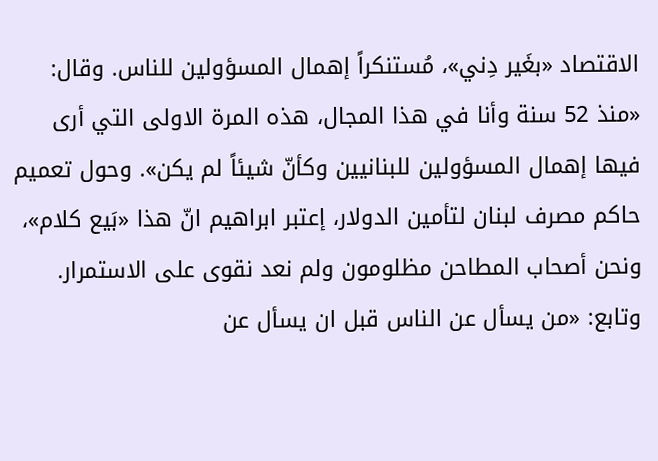الاقتصاد «بغَير دِني»، مُستنكراً إهمال المسؤولين للناس. وقال: «منذ 52 سنة وأنا في هذا المجال، هذه المرة الاولى التي أرى فيها إهمال المسؤولين للبنانيين وكأنّ شيئاً لم يكن». وحول تعميم حاكم مصرف لبنان لتأمين الدولار، إعتبر ابراهيم انّ هذا «بَيع كلام»، ونحن أصحاب المطاحن مظلومون ولم نعد نقوى على الاستمرار. وتابع: «من يسأل عن الناس قبل ان يسأل عن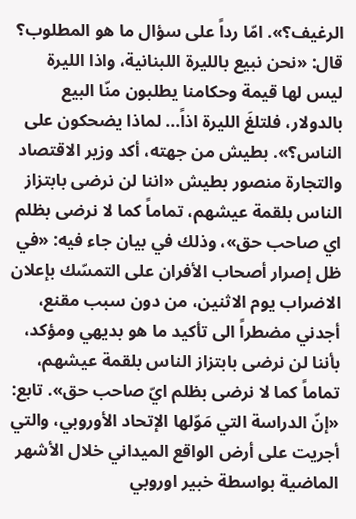الرغيف؟». امّا رداً على سؤال ما هو المطلوب؟ قال: «نحن نبيع بالليرة اللبنانية، واذا الليرة ليس لها قيمة وحكامنا يطلبون منّا البيع بالدولار، فلتلغَ الليرة اذاً... لماذا يضحكون على الناس؟». بطيش من جهته، أكد وزير الاقتصاد والتجارة منصور بطيش «اننا لن نرضى بابتزاز الناس بلقمة عيشهم، تماماً كما لا نرضى بظلم اي صاحب حق»، وذلك في بيان جاء فيه: «في ظل إصرار أصحاب الأفران على التمسّك بإعلان الاضراب يوم الاثنين، من دون سبب مقنع، أجدني مضطراً الى تأكيد ما هو بديهي ومؤكد، بأننا لن نرضى بابتزاز الناس بلقمة عيشهم، تماماً كما لا نرضى بظلم ايّ صاحب حق». تابع: «إنّ الدراسة التي مَوّلها الإتحاد الأوروبي، والتي أجريت على أرض الواقع الميداني خلال الأشهر الماضية بواسطة خبير اوروبي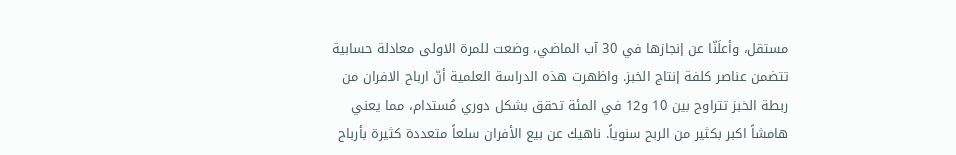مستقل، وأعلَنّا عن إنجازها في 30 آب الماضي، وضعت للمرة الاولى معادلة حسابية تتضمن عناصر كلفة إنتاج الخبز. واظهرت هذه الدراسة العلمية أنّ ارباح الافران من ربطة الخبز تتراوح بين 10 و12 في المئة تحقق بشكل دوري مُستدام، مما يعني هامشاً اكبر بكثير من الربح سنوياً. ناهيك عن بيع الأفران سلعاً متعددة كثيرة بأرباح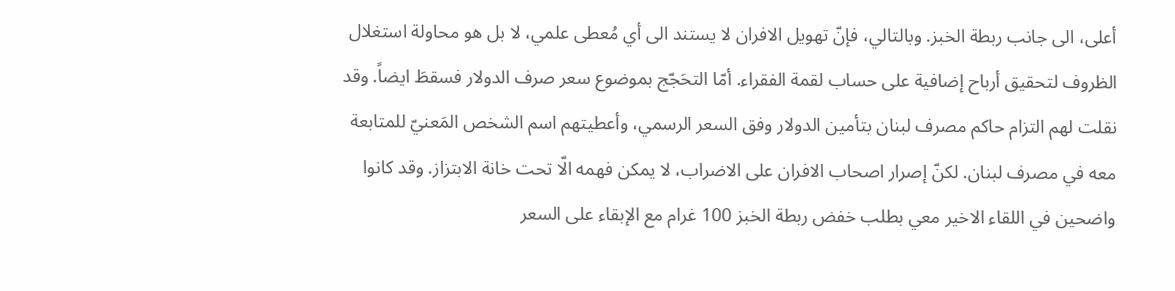أعلى، الى جانب ربطة الخبز. وبالتالي، فإنّ تهويل الافران لا يستند الى أي مُعطى علمي، لا بل هو محاولة استغلال الظروف لتحقيق أرباح إضافية على حساب لقمة الفقراء. أمّا التحَجّج بموضوع سعر صرف الدولار فسقطَ ايضاً. وقد نقلت لهم التزام حاكم مصرف لبنان بتأمين الدولار وفق السعر الرسمي، وأعطيتهم اسم الشخص المَعنيّ للمتابعة معه في مصرف لبنان. لكنّ إصرار اصحاب الافران على الاضراب، لا يمكن فهمه الّا تحت خانة الابتزاز. وقد كانوا واضحين في اللقاء الاخير معي بطلب خفض ربطة الخبز 100 غرام مع الإبقاء على السعر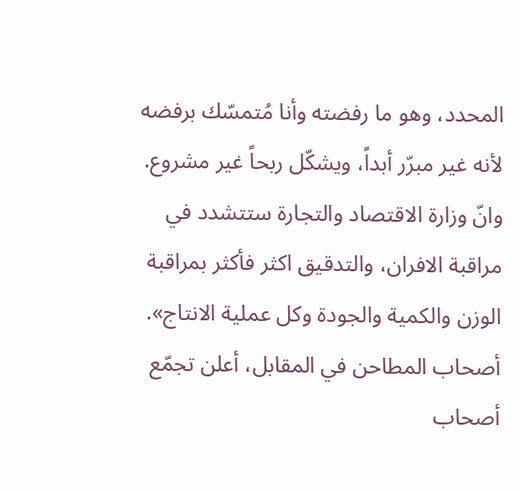المحدد، وهو ما رفضته وأنا مُتمسّك برفضه لأنه غير مبرّر أبداً، ويشكّل ربحاً غير مشروع. وانّ وزارة الاقتصاد والتجارة ستتشدد في مراقبة الافران، والتدقيق اكثر فأكثر بمراقبة الوزن والكمية والجودة وكل عملية الانتاج». أصحاب المطاحن في المقابل، أعلن تجمّع أصحاب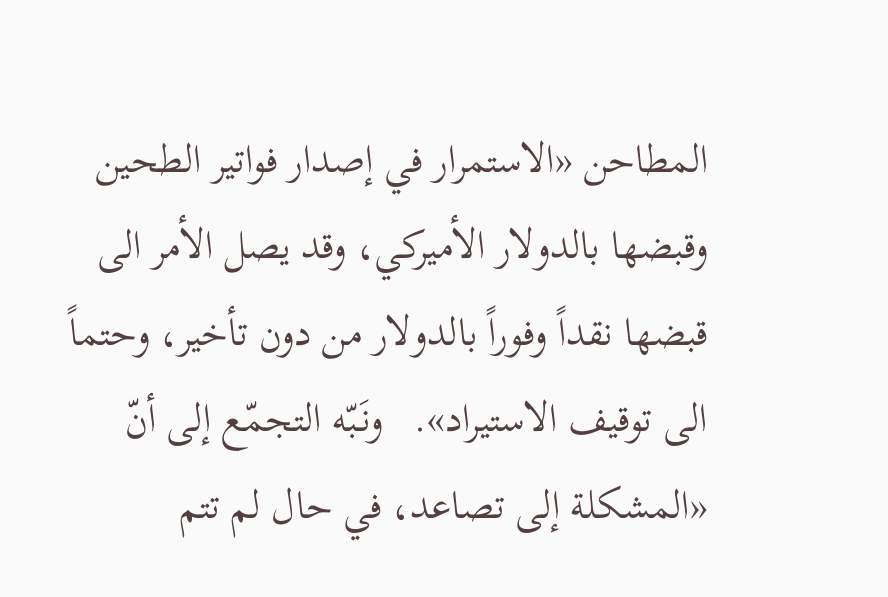المطاحن «الاستمرار في إصدار فواتير الطحين وقبضها بالدولار الأميركي، وقد يصل الأمر الى قبضها نقداً وفوراً بالدولار من دون تأخير، وحتماً الى توقيف الاستيراد».   ونَبّه التجمّع إلى أنّ «المشكلة إلى تصاعد، في حال لم تتم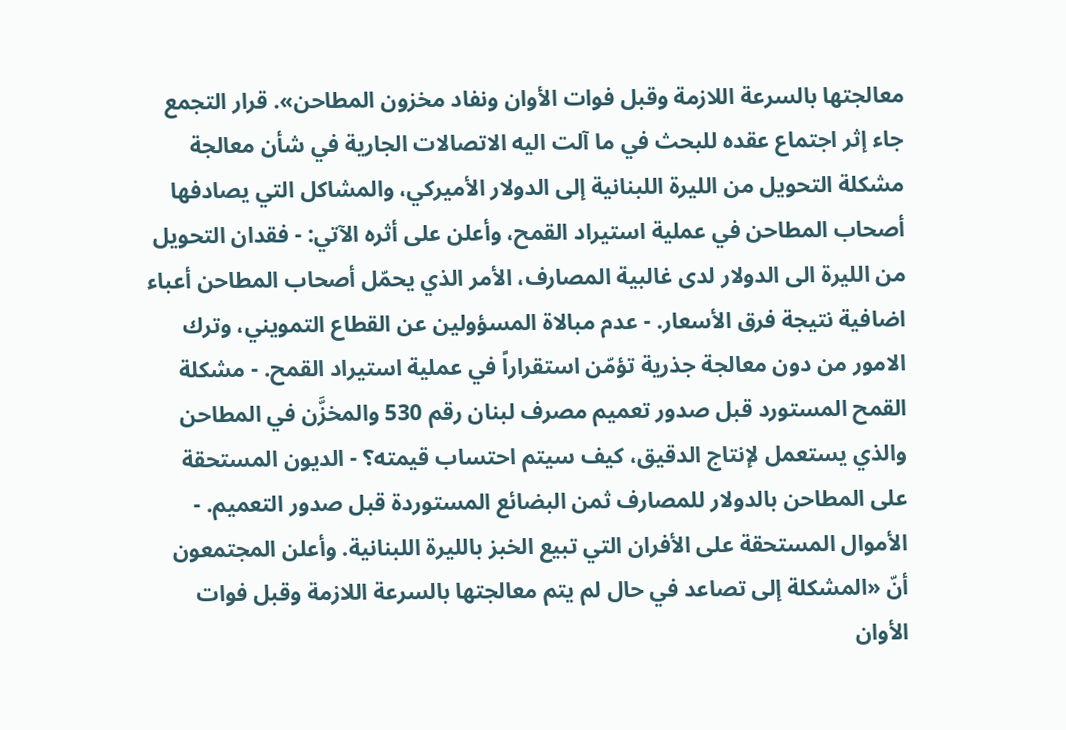معالجتها بالسرعة اللازمة وقبل فوات الأوان ونفاد مخزون المطاحن». قرار التجمع جاء إثر اجتماع عقده للبحث في ما آلت اليه الاتصالات الجارية في شأن معالجة مشكلة التحويل من الليرة اللبنانية إلى الدولار الأميركي، والمشاكل التي يصادفها أصحاب المطاحن في عملية استيراد القمح، وأعلن على أثره الآتي: - فقدان التحويل من الليرة الى الدولار لدى غالبية المصارف، الأمر الذي يحمّل أصحاب المطاحن أعباء اضافية نتيجة فرق الأسعار. - عدم مبالاة المسؤولين عن القطاع التمويني، وترك الامور من دون معالجة جذرية تؤمّن استقراراً في عملية استيراد القمح. - مشكلة القمح المستورد قبل صدور تعميم مصرف لبنان رقم 530 والمخزَّن في المطاحن والذي يستعمل لإنتاج الدقيق، كيف سيتم احتساب قيمته؟ - الديون المستحقة على المطاحن بالدولار للمصارف ثمن البضائع المستوردة قبل صدور التعميم. - الأموال المستحقة على الأفران التي تبيع الخبز بالليرة اللبنانية. وأعلن المجتمعون أنّ «المشكلة إلى تصاعد في حال لم يتم معالجتها بالسرعة اللازمة وقبل فوات الأوان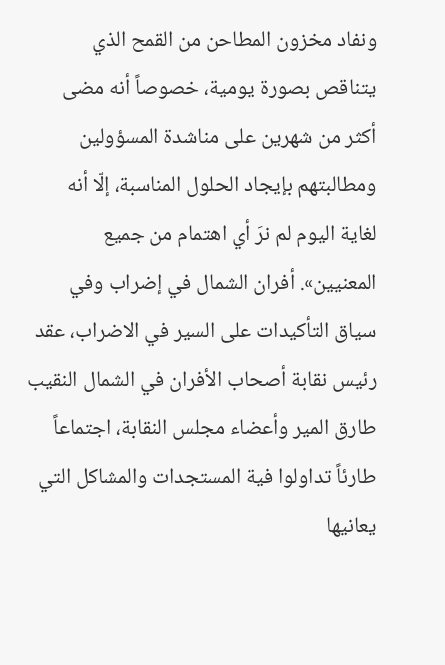ونفاد مخزون المطاحن من القمح الذي يتناقص بصورة يومية، خصوصاً أنه مضى أكثر من شهرين على مناشدة المسؤولين ومطالبتهم بإيجاد الحلول المناسبة، إلّا أنه لغاية اليوم لم نرَ أي اهتمام من جميع المعنيين». أفران الشمال في إضراب وفي سياق التأكيدات على السير في الاضراب، عقد رئيس نقابة أصحاب الأفران في الشمال النقيب طارق المير وأعضاء مجلس النقابة، اجتماعاً طارئاً تداولوا فية المستجدات والمشاكل التي يعانيها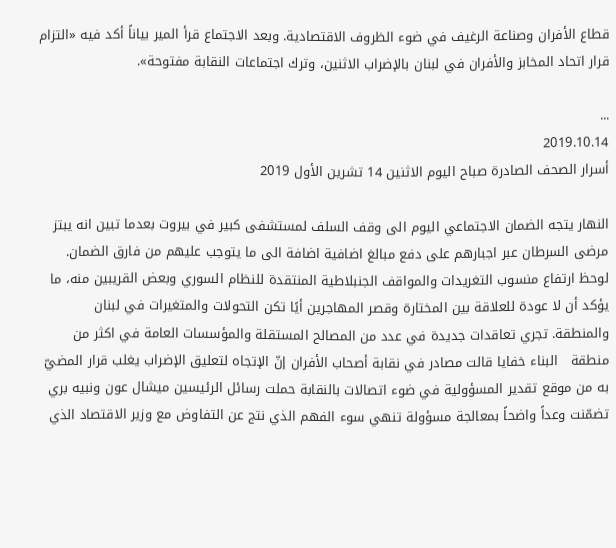قطاع الأفران وصناعة الرغيف في ضوء الظروف الاقتصادية. وبعد الاجتماع قرأ المير بياناً أكد فيه «التزام قرار اتحاد المخابز والأفران في لبنان بالإضراب الاثنين، وترك اجتماعات النقابة مفتوحة».

...
2019.10.14
أسرار الصحف الصادرة صباح اليوم الاثنين 14 تشرين الأول 2019

النهار يتجه الضمان الاجتماعي اليوم الى وقف السلف لمستشفى كبير في بيروت بعدما تبين انه يبتز مرضى السرطان عبر اجبارهم على دفع مبالغ اضافية اضافة الى ما يتوجب عليهم من فارق الضمان.   لوحظ ارتفاع منسوب التغريدات والمواقف الجنبلاطية المنتقدة للنظام السوري وبعض القريبين منه، ما يؤكد أن لا عودة للعلاقة بين المختارة وقصر المهاجرين أيًا تكن التحولات والمتغيرات في لبنان والمنطقة. تجري تعاقدات جديدة في عدد من المصالح المستقلة والمؤسسات العامة في اكثر من منطقة   البناء خفايا قالت مصادر في نقابة أصحاب الأفران إنّ الإتجاه لتعليق الإضراب يغلب قرار المضيّ به من موقع تقدير المسؤولية في ضوء اتصالات بالنقابة حملت رسائل الرئيسين ميشال عون ونبيه بري تضمّنت وعداً واضحاً بمعالجة مسؤولة تنهي سوء الفهم الذي نتج عن التفاوض مع وزير الاقتصاد الذي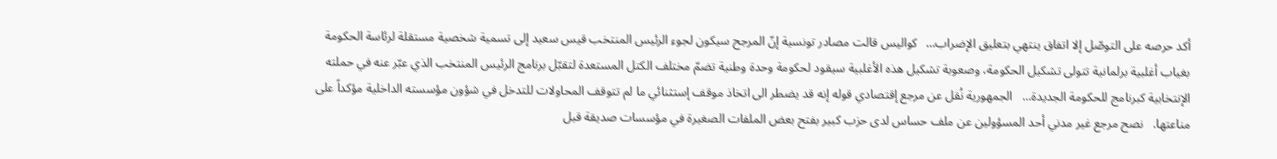أكد حرصه على التوصّل إلا اتفاق ينتهي بتعليق الإضراب…   كواليس قالت مصادر تونسية إنّ المرجح سيكون لجوء الرئيس المنتخب قيس سعيد إلى تسمية شخصية مستقلة لرئاسة الحكومة بغياب أغلبية برلمانية تتولى تشكيل الحكومة، وصعوبة تشكيل هذه الأغلبية سيقود لحكومة وحدة وطنية تضمّ مختلف الكتل المستعدة لتقبّل برنامج الرئيس المنتخب الذي عبّر عنه في حملته الإنتخابية كبرنامج للحكومة الجديدة...   الجمهورية نُقل عن مرجع إقتصادي قوله إنه قد يضطر الى اتخاذ موقف إستثنائي ما لم تتوقف المحاولات للتدخل في شؤون مؤسسته الداخلية مؤكداً على مناعتها.   نصح مرجع غير مدني أحد المسؤولين عن ملف حساس لدى حزب كبير بفتح بعض الملفات الصغيرة في مؤسسات صديقة قبل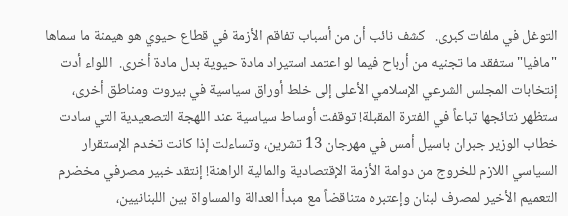التوغل في ملفات كبرى.   كشف نائب أن من أسباب تفاقم الأزمة في قطاع حيوي هو هيمنة ما سماها "مافيا" ستفقد ما تجنيه من أرباح فيما لو اعتمد استيراد مادة حيوية بدل مادة أخرى.  اللواء أدت إنتخابات المجلس الشرعي الإسلامي الأعلى إلى خلط أوراق سياسية في بيروت ومناطق أخرى، ستظهر نتائجها تباعاً في الفترة المقبلة! توقفت أوساط سياسية عند اللهجة التصعيدية التي سادت خطاب الوزير جبران باسيل أمس في مهرجان 13 تشرين، وتساءلت إذا كانت تخدم الإستقرار السياسي اللازم للخروج من دوامة الأزمة الإقتصادية والمالية الراهنة! إنتقد خبير مصرفي مخضرم التعميم الأخير لمصرف لبنان وإعتبره متناقضاً مع مبدأ العدالة والمساواة بين اللبنانيين،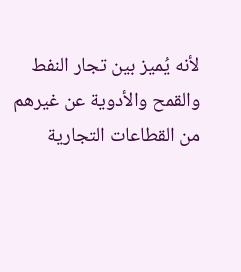لأنه يُميز بين تجار النفط والقمح والأدوية عن غيرهم من القطاعات التجارية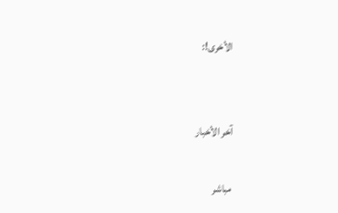الأخرى!:


آخر الأخبار

مباشر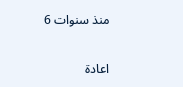منذ سنوات 6

اعادة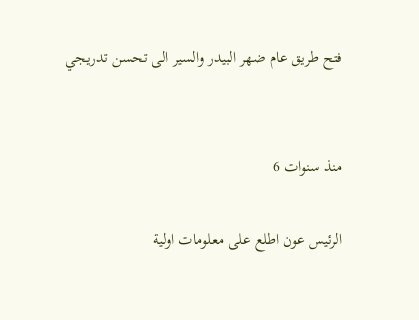فتح طريق عام ضهر البيدر والسير الى تحسن تدريجي


منذ سنوات 6

الرئيس عون اطلع على معلومات اولية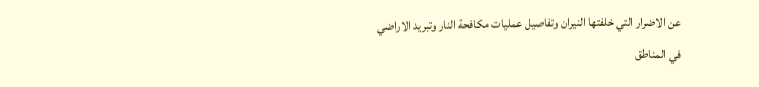عن الاضرار التي خلفتها النيران وتفاصيل عمليات مكافحة النار وتبريد الاراضي في المناطق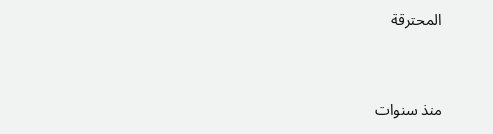المحترقة


منذ سنوات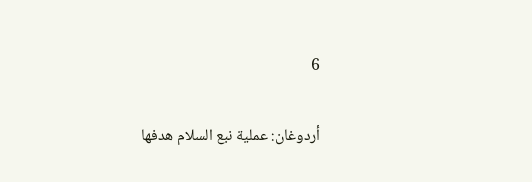6

أردوغان: عملية نبع السلام هدفها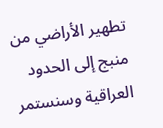تطهير الأراضي من منبج إلى الحدود العراقية وسنستمر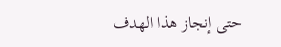حتى إنجاز هذا الهدف